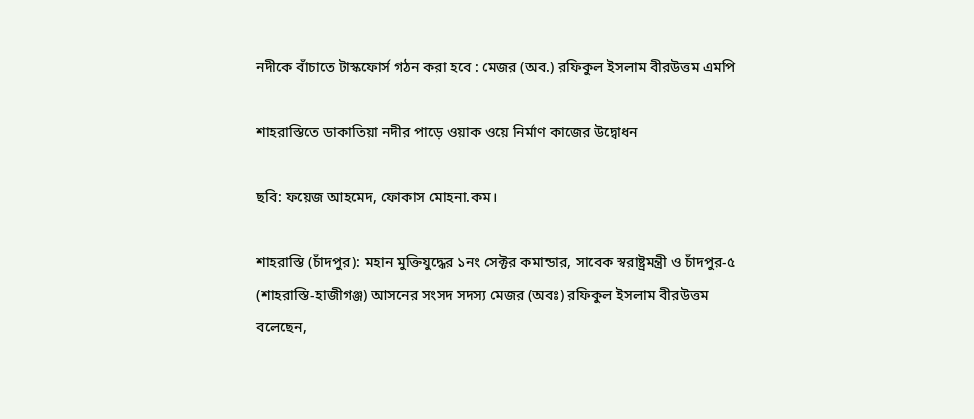নদীকে বাঁচাতে টাস্কফোর্স গঠন করা হবে : মেজর (অব.) রফিকুল ইসলাম বীরউত্তম এমপি

শাহরাস্তিতে ডাকাতিয়া নদীর পাড়ে ওয়াক ওয়ে নির্মাণ কাজের উদ্বোধন

ছবি: ফয়েজ আহমেদ, ফোকাস মোহনা.কম।

শাহরাস্তি (চাঁদপুর): মহান মুক্তিযুদ্ধের ১নং সেক্টর কমান্ডার, সাবেক স্বরাষ্ট্রমন্ত্রী ও চাঁদপুর-৫ (শাহরাস্তি-হাজীগঞ্জ) আসনের সংসদ সদস্য মেজর (অবঃ) রফিকুল ইসলাম বীরউত্তম বলেছেন,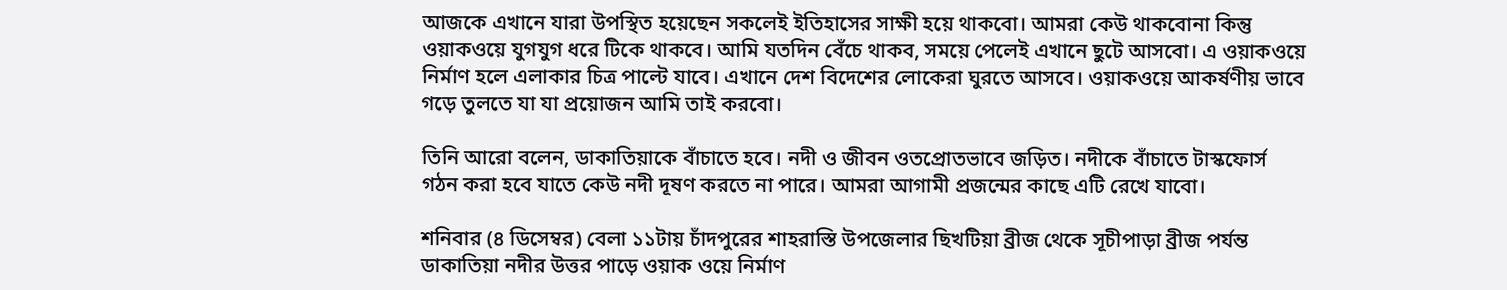আজকে এখানে যারা উপস্থিত হয়েছেন সকলেই ইতিহাসের সাক্ষী হয়ে থাকবো। আমরা কেউ থাকবোনা কিন্তু ওয়াকওয়ে যুগযুগ ধরে টিকে থাকবে। আমি যতদিন বেঁচে থাকব, সময়ে পেলেই এখানে ছুটে আসবো। এ ওয়াকওয়ে নির্মাণ হলে এলাকার চিত্র পাল্টে যাবে। এখানে দেশ বিদেশের লোকেরা ঘুরতে আসবে। ওয়াকওয়ে আকর্ষণীয় ভাবে গড়ে তুলতে যা যা প্রয়োজন আমি তাই করবো।

তিনি আরো বলেন, ডাকাতিয়াকে বাঁচাতে হবে। নদী ও জীবন ওতপ্রোতভাবে জড়িত। নদীকে বাঁচাতে টাস্কফোর্স গঠন করা হবে যাতে কেউ নদী দূষণ করতে না পারে। আমরা আগামী প্রজন্মের কাছে এটি রেখে যাবো।

শনিবার (৪ ডিসেম্বর) বেলা ১১টায় চাঁদপুরের শাহরাস্তি উপজেলার ছিখটিয়া ব্রীজ থেকে সূচীপাড়া ব্রীজ পর্যন্ত ডাকাতিয়া নদীর উত্তর পাড়ে ওয়াক ওয়ে নির্মাণ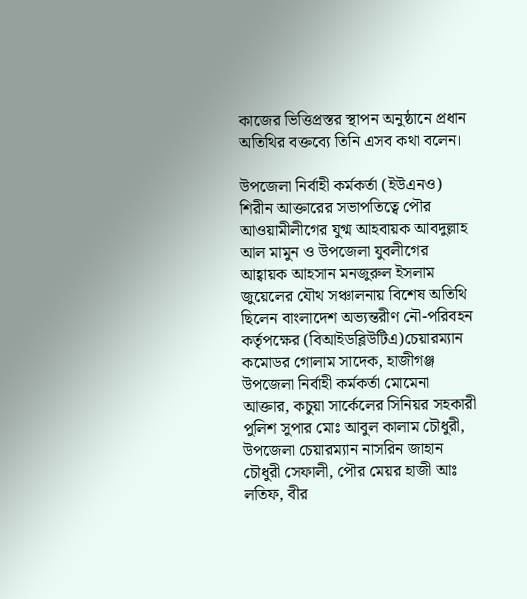কাজের ভিত্তিপ্রস্তর স্থাপন অনুষ্ঠানে প্রধান অতিথির বক্তব্যে তিনি এসব কথা বলেন।

উপজেলা নির্বাহী কর্মকর্তা (ইউএনও) শিরীন আক্তারের সভাপতিত্বে পৌর আওয়ামীলীগের যুগ্ম আহবায়ক আবদুল্লাহ আল মামুন ও উপজেলা যুবলীগের আহ্বায়ক আহসান মনজুরুল ইসলাম জুয়েলের যৌথ সঞ্চালনায় বিশেষ অতিথি ছিলেন বাংলাদেশ অভ্যন্তরীণ নৌ-পরিবহন কর্তৃপক্ষের (বিআইডব্লিউটিএ)চেয়ারম্যান কমোডর গোলাম সাদেক, হাজীগঞ্জ উপজেলা নির্বাহী কর্মকর্তা মোমেনা আক্তার, কচুয়া সার্কেলের সিনিয়র সহকারী পুলিশ সুপার মোঃ আবুল কালাম চৌধুরী, উপজেলা চেয়ারম্যান নাসরিন জাহান চৌধুরী সেফালী, পৌর মেয়র হাজী আঃ লতিফ, বীর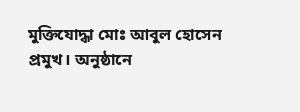মুক্তিযোদ্ধা মোঃ আবুল হোসেন প্রমুখ। অনুষ্ঠানে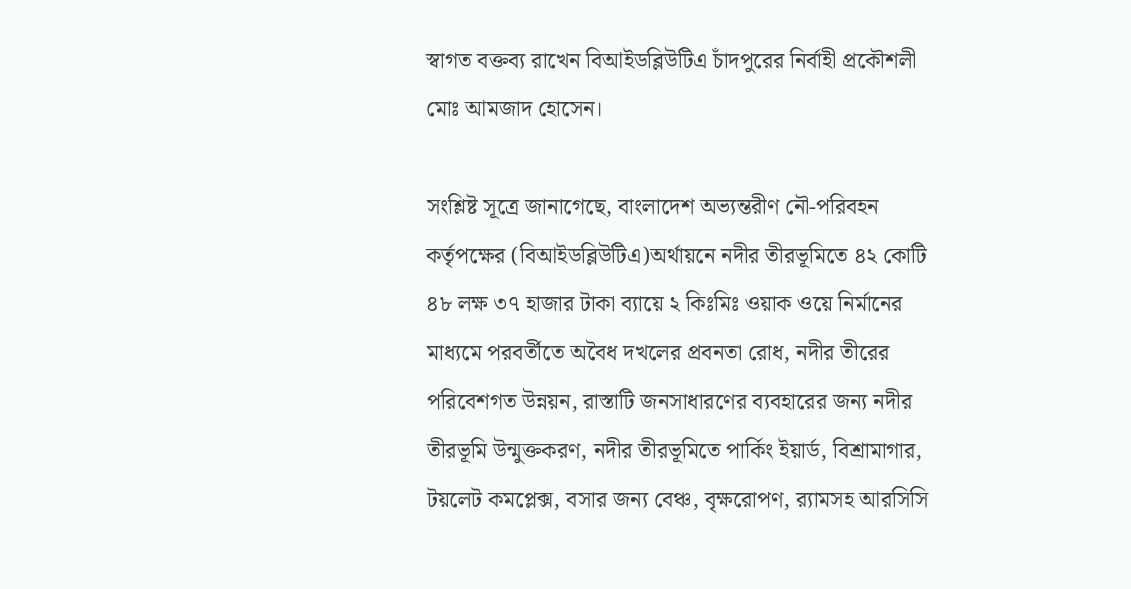স্বাগত বক্তব্য রাখেন বিআইডব্লিউটিএ চাঁদপুরের নির্বাহী প্রকৌশলী মোঃ আমজাদ হোসেন।

সংশ্লিষ্ট সূত্রে জানাগেছে, বাংলাদেশ অভ্যন্তরীণ নৌ-পরিবহন কর্তৃপক্ষের (বিআইডব্লিউটিএ)অর্থায়নে নদীর তীরভূমিতে ৪২ কোটি ৪৮ লক্ষ ৩৭ হাজার টাকা ব্যায়ে ২ কিঃমিঃ ওয়াক ওয়ে নির্মানের মাধ্যমে পরবর্তীতে অবৈধ দখলের প্রবনতা রোধ, নদীর তীরের পরিবেশগত উন্নয়ন, রাস্তাটি জনসাধারণের ব্যবহারের জন্য নদীর তীরভূমি উন্মুক্তকরণ, নদীর তীরভূমিতে পার্কিং ইয়ার্ড, বিশ্রামাগার, টয়লেট কমপ্লেক্স, বসার জন্য বেঞ্চ, বৃক্ষরোপণ, র‌্যামসহ আরসিসি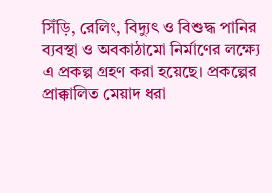সিঁড়ি, রেলিং, বিদ্যুৎ ও বিশুদ্ধ পানির ব্যবস্থা ও অবকাঠামো নির্মাণের লক্ষ্যে এ প্রকল্প গ্রহণ করা হয়েছে। প্রকল্পের প্রাক্কালিত মেয়াদ ধরা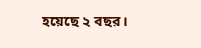হয়েছে ২ বছর।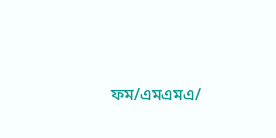ফম/এমএমএ/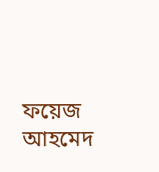ফয়েজ আহমেদ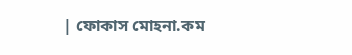| ফোকাস মোহনা.কম